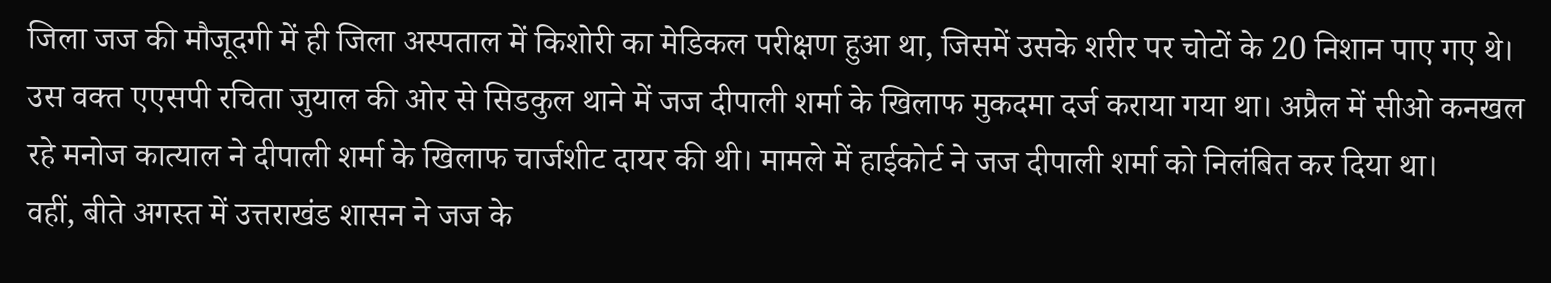जिला जज की मौजूदगी में ही जिला अस्पताल में किशोरी का मेडिकल परीक्षण हुआ था, जिसमें उसके शरीर पर चोटों के 20 निशान पाए गए थे। उस वक्त एएसपी रचिता जुयाल की ओर से सिडकुल थाने में जज दीपाली शर्मा के खिलाफ मुकदमा दर्ज कराया गया था। अप्रैल में सीओ कनखल रहे मनोज कात्याल ने दीपाली शर्मा के खिलाफ चार्जशीट दायर की थी। मामले में हाईकोर्ट ने जज दीपाली शर्मा को निलंबित कर दिया था।
वहीं, बीते अगस्त में उत्तराखंड शासन ने जज के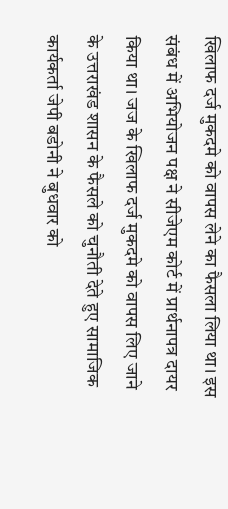खिलाफ दर्ज मुकदमे को वापस लेने का फैसला लिया था। इस संबंध में अभियोजन पक्ष ने सीजेएम कोर्ट में प्रार्थनापत्र दायर किया था। जज के खिलाफ दर्ज मुकदमे को वापस लिए जाने के उत्तराखंड शासन के फैसले को चुनौती देते हुए सामाजिक कार्यकर्ता जेपी बडोनी ने बुधवार को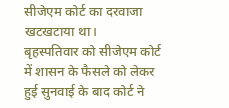सीजेएम कोर्ट का दरवाजा खटखटाया था।
बृहस्पतिवार को सीजेएम कोर्ट में शासन के फैसले को लेकर हुई सुनवाई के बाद कोर्ट ने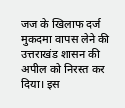जज के खिलाफ दर्ज मुकदमा वापस लेने की उत्तराखंड शासन की अपील को निरस्त कर दिया। इस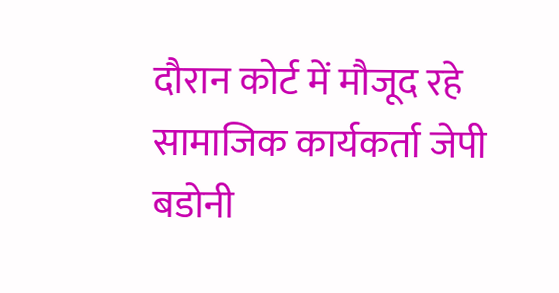दौरान कोर्ट में मौजूद रहे सामाजिक कार्यकर्ता जेपी बडोनी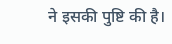ने इसकी पुष्टि की है।